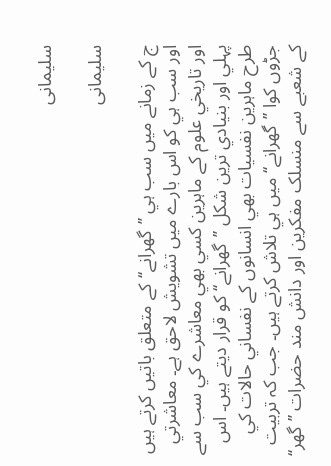سلیمانی

سلیمانی

ج کے زمانے ميں سب ہي ’’گھرانے‘‘ کے متعلق باتيں کرتے ہيں اور سب ہي کو اس بارے ميں تشويش لاحق ہے۔ معاشرتي اور تاريخي علوم کے ماہرين کسي بھي معاشرے کي سب سے پہلي اور بنيادي ترين شکل ’’گھرانے‘‘ کو قرار ديتے ہيں۔ اس طرح ماہرين نفسيات بھي انسانوں کے نفساني حالات کي جڑوں کوا ’’گھرانے‘‘ ميں ہي تلاش کرتے ہيں۔ جب کہ تربيت کے شعبے سے منسلک مفکرين اور دانش مند حضرات ’’گھر‘‘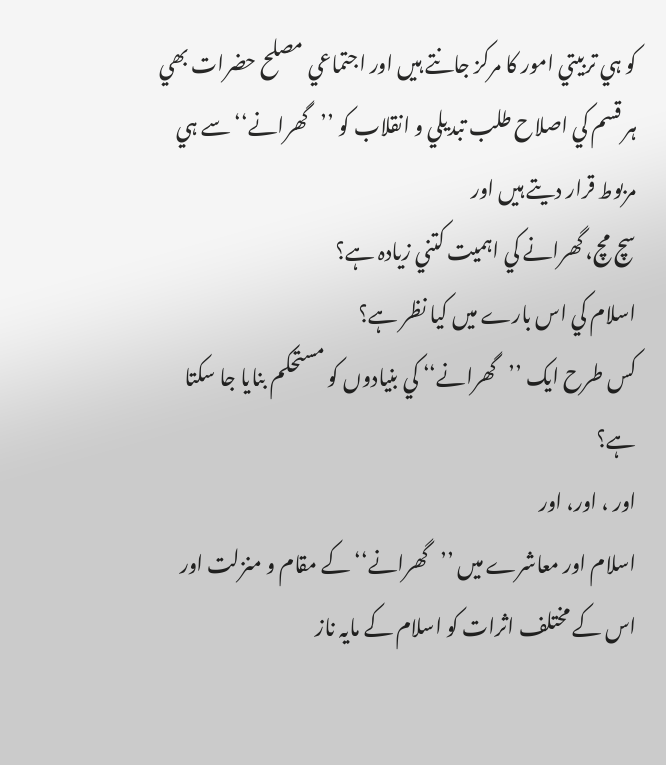کو ہي تربيتي امور کا مرکز جانتے ہيں اور اجتماعي مصلح حضرات بھي ہر قسم کي اصلاح طلب تبديلي و انقلاب کو ’’گھرانے‘‘ سے ہي مربوط قرار ديتے ہيں اور
سچ مچ، گھرانے کي اہميت کتني زيادہ ہے؟
اسلام کي اس بارے ميں کيا نظر ہے؟
کس طرح ايک ’’گھرانے‘‘ کي بنيادوں کو مستحکم بنايا جا سکتا ہے؟
اور ، اور، اور
اسلام اور معاشرے ميں ’’گھرانے‘‘ کے مقام و منزلت اور اس کے مختلف اثرات کو اسلام کے مايہ ناز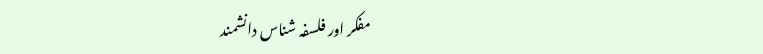مفکر اور فلسفہ شناس دانشمند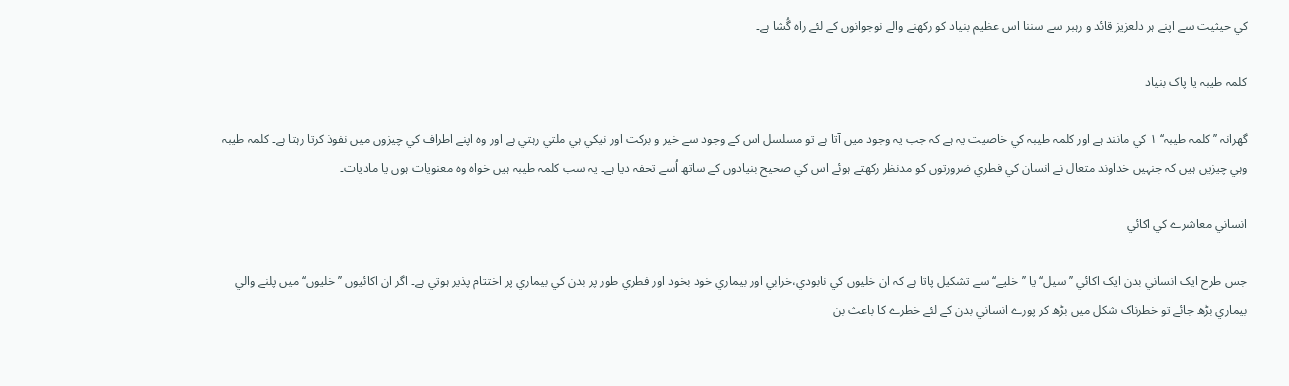کي حيثيت سے اپنے ہر دلعزيز قائد و رہبر سے سننا اس عظيم بنياد کو رکھنے والے نوجوانوں کے لئے راہ گُشا ہے۔

کلمہ طيبہ يا پاک بنياد

گھرانہ ’’کلمہ طيبہ‘‘ ١ کي مانند ہے اور کلمہ طيبہ کي خاصيت يہ ہے کہ جب يہ وجود ميں آتا ہے تو مسلسل اس کے وجود سے خير و برکت اور نيکي ہي ملتي رہتي ہے اور وہ اپنے اطراف کي چيزوں ميں نفوذ کرتا رہتا ہے۔ کلمہ طيبہ وہي چيزيں ہيں کہ جنہيں خداوند متعال نے انسان کي فطري ضرورتوں کو مدنظر رکھتے ہوئے اس کي صحيح بنيادوں کے ساتھ اُسے تحفہ ديا ہے۔ يہ سب کلمہ طيبہ ہيں خواہ وہ معنويات ہوں يا ماديات۔

انساني معاشرے کي اکائي

جس طرح ايک انساني بدن ايک اکائي ’’سيل‘‘ يا ’’خليے‘‘ سے تشکيل پاتا ہے کہ ان خليوں کي نابودي،خرابي اور بيماري خود بخود اور فطري طور پر بدن کي بيماري پر اختتام پذير ہوتي ہے۔ اگر ان اکائيوں ’’خليوں‘‘ ميں پلنے والي بيماري بڑھ جائے تو خطرناک شکل ميں بڑھ کر پورے انساني بدن کے لئے خطرے کا باعث بن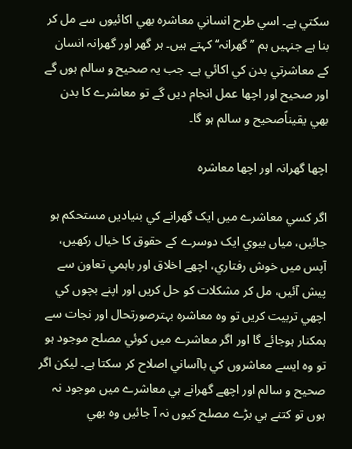سکتي ہے۔ اسي طرح انساني معاشرہ بھي اکائيوں سے مل کر بنا ہے جنہيں ہم ’’گھرانہ‘‘ کہتے ہيں۔ ہر گھر اور گھرانہ انسان کے معاشرتي بدن کي اکائي ہے۔ جب يہ صحيح و سالم ہوں گے اور صحيح اور اچھا عمل انجام ديں گے تو معاشرے کا بدن بھي يقيناًصحيح و سالم ہو گا۔

اچھا گھرانہ اور اچھا معاشرہ

اگر کسي معاشرے ميں ايک گھرانے کي بنياديں مستحکم ہو جائيں، مياں بيوي ايک دوسرے کے حقوق کا خيال رکھيں، آپس ميں خوش رفتاري، اچھے اخلاق اور باہمي تعاون سے پيش آئيں، مل کر مشکلات کو حل کريں اور اپنے بچوں کي اچھي تربيت کريں تو وہ معاشرہ بہترصورتحال اور نجات سے ہمکنار ہوجائے گا اور اگر معاشرے ميں کوئي مصلح موجود ہو تو وہ ايسے معاشروں کي باآساني اصلاح کر سکتا ہے۔ ليکن اگر صحيح و سالم اور اچھے گھرانے ہي معاشرے ميں موجود نہ ہوں تو کتنے ہي بڑے مصلح کيوں نہ آ جائيں وہ بھي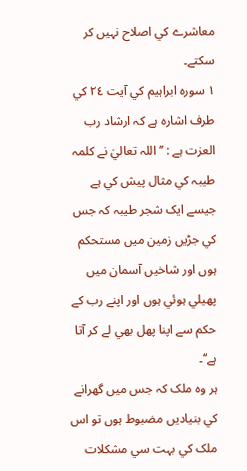معاشرے کي اصلاح نہيں کر سکتے۔
١ سورہ ابراہيم کي آيت ٢٤ کي طرف اشارہ ہے کہ ارشاد رب العزت ہے : ’’اللہ تعاليٰ نے کلمہ طيبہ کي مثال پيش کي ہے جيسے ايک شجر طيبہ کہ جس کي جڑيں زمين ميں مستحکم ہوں اور شاخيں آسمان ميں پھيلي ہوئي ہوں اور اپنے رب کے حکم سے اپنا پھل بھي لے کر آتا ہے‘‘۔
ہر وہ ملک کہ جس ميں گھرانے کي بنياديں مضبوط ہوں تو اس ملک کي بہت سي مشکلات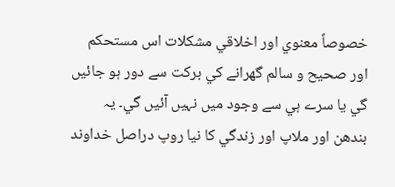خصوصاً معنوي اور اخلاقي مشکلات اس مستحکم اور صحيح و سالم گھرانے کي برکت سے دور ہو جائيں گي يا سرے ہي سے وجود ميں نہيں آئيں گي۔ يہ بندھن اور ملاپ اور زندگي کا نيا روپ دراصل خداوند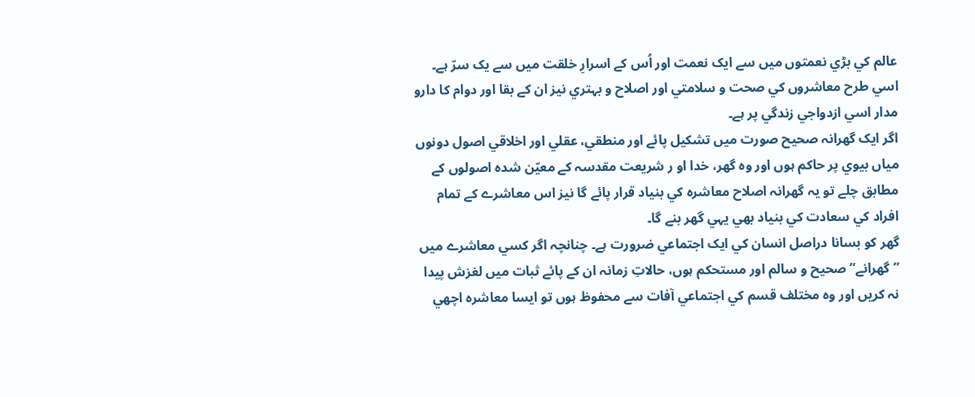عالم کي بڑي نعمتوں ميں سے ايک نعمت اور اُس کے اسرارِ خلقت ميں سے يک سرّ ہے۔ اسي طرح معاشروں کي صحت و سلامتي اور اصلاح و بہتري نيز ان کے بقا اور دوام کا دارو مدار اسي ازدواجي زندگي پر ہے۔
اگر ايک گھرانہ صحيح صورت ميں تشکيل پائے اور منطقي، عقلي اور اخلاقي اصول دونوں مياں بيوي پر حاکم ہوں اور وہ گھر، خدا او ر شريعت مقدسہ کے معيّن شدہ اصولوں کے مطابق چلے تو يہ گھرانہ اصلاح معاشرہ کي بنياد قرار پائے گا نيز اس معاشرے کے تمام افراد کي سعادت کي بنياد بھي يہي گھر بنے گا۔
گھر کو بسانا دراصل انسان کي ايک اجتماعي ضرورت ہے۔ چنانچہ اگر کسي معاشرے ميں ’’گھرانے‘‘ صحيح و سالم اور مستحکم ہوں، حالاتِ زمانہ ان کے پائے ثبات ميں لغزش پيدا نہ کريں اور وہ مختلف قسم کي اجتماعي آفات سے محفوظ ہوں تو ايسا معاشرہ اچھي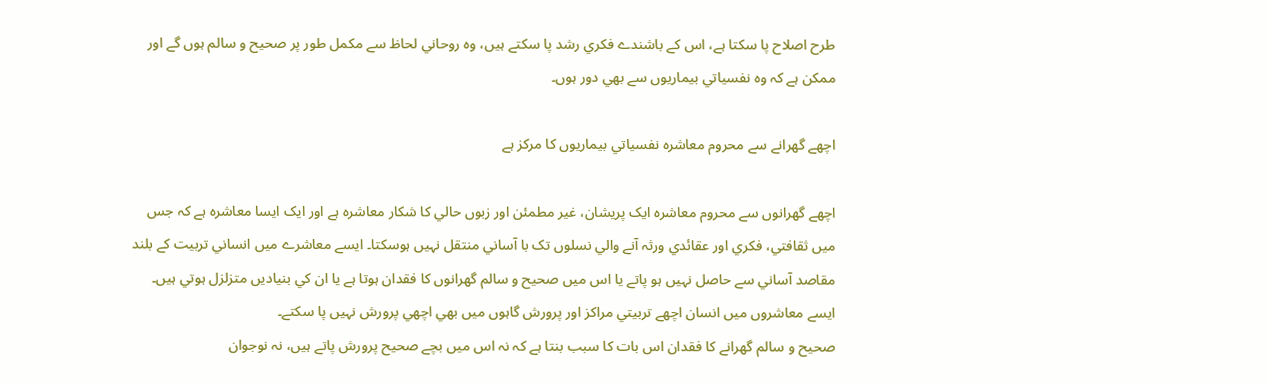طرح اصلاح پا سکتا ہے، اس کے باشندے فکري رشد پا سکتے ہيں، وہ روحاني لحاظ سے مکمل طور پر صحيح و سالم ہوں گے اور ممکن ہے کہ وہ نفسياتي بيماريوں سے بھي دور ہوں۔

اچھے گھرانے سے محروم معاشرہ نفسياتي بيماريوں کا مرکز ہے

اچھے گھرانوں سے محروم معاشرہ ايک پريشان، غير مطمئن اور زبوں حالي کا شکار معاشرہ ہے اور ايک ايسا معاشرہ ہے کہ جس ميں ثقافتي، فکري اور عقائدي ورثہ آنے والي نسلوں تک با آساني منتقل نہيں ہوسکتا۔ ايسے معاشرے ميں انساني تربيت کے بلند مقاصد آساني سے حاصل نہيں ہو پاتے يا اس ميں صحيح و سالم گھرانوں کا فقدان ہوتا ہے يا ان کي بنياديں متزلزل ہوتي ہيں۔ ايسے معاشروں ميں انسان اچھے تربيتي مراکز اور پرورش گاہوں ميں بھي اچھي پرورش نہيں پا سکتے۔
صحيح و سالم گھرانے کا فقدان اس بات کا سبب بنتا ہے کہ نہ اس ميں بچے صحيح پرورش پاتے ہيں، نہ نوجوان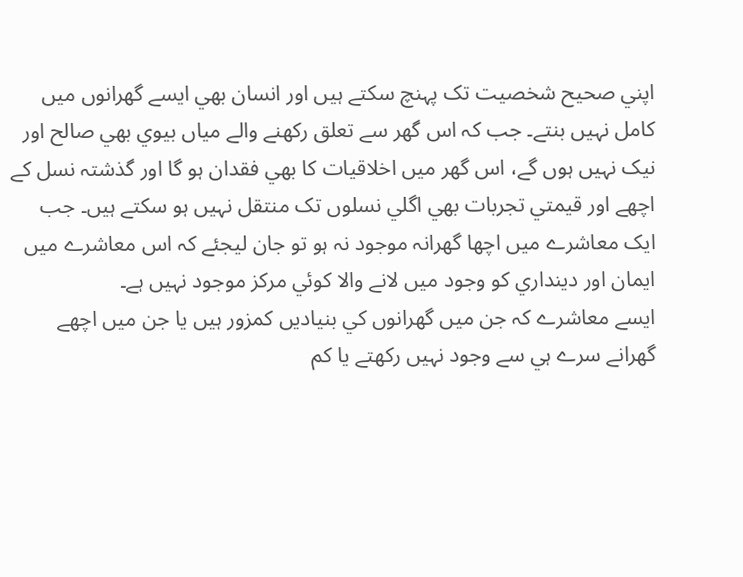اپني صحيح شخصيت تک پہنچ سکتے ہيں اور انسان بھي ايسے گھرانوں ميں کامل نہيں بنتے۔ جب کہ اس گھر سے تعلق رکھنے والے مياں بيوي بھي صالح اور نيک نہيں ہوں گے، اس گھر ميں اخلاقيات کا بھي فقدان ہو گا اور گذشتہ نسل کے اچھے اور قيمتي تجربات بھي اگلي نسلوں تک منتقل نہيں ہو سکتے ہيں۔ جب ايک معاشرے ميں اچھا گھرانہ موجود نہ ہو تو جان ليجئے کہ اس معاشرے ميں ايمان اور دينداري کو وجود ميں لانے والا کوئي مرکز موجود نہيں ہے۔
ايسے معاشرے کہ جن ميں گھرانوں کي بنياديں کمزور ہيں يا جن ميں اچھے گھرانے سرے ہي سے وجود نہيں رکھتے يا کم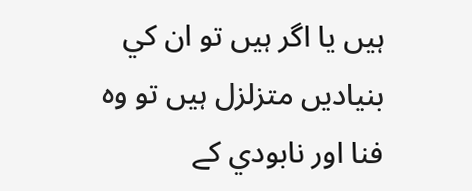ہيں يا اگر ہيں تو ان کي بنياديں متزلزل ہيں تو وہ فنا اور نابودي کے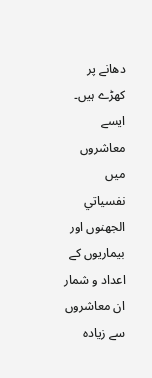دھانے پر کھڑے ہيں۔ ايسے معاشروں ميں نفسياتي الجھنوں اور بيماريوں کے اعداد و شمار ان معاشروں سے زيادہ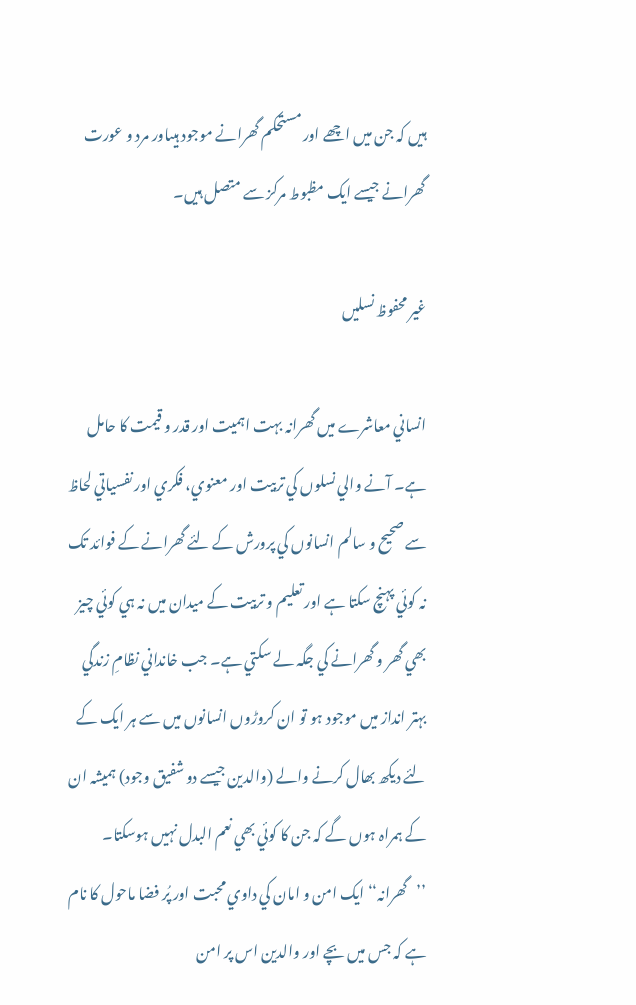ہيں کہ جن ميں اچھے اور مستحکم گھرانے موجود ہيںاور مرد و عورت گھرانے جيسے ايک مظبوط مرکز سے متصل ہيں۔

غير محفوظ نسليں

انساني معاشرے ميں گھرانہ بہت اہميت اور قدر و قيمت کا حامل ہے۔ آنے والي نسلوں کي تربيت اور معنوي، فکري اور نفسياتي لحاظ سے صحيح و سالم انسانوں کي پرورش کے لئے گھرانے کے فوائد تک نہ کوئي پہنچ سکتا ہے اور تعليم و تربيت کے ميدان ميں نہ ہي کوئي چيز بھي گھر و گھرانے کي جگہ لے سکتي ہے۔ جب خانداني نظامِ زندگي بہتر انداز ميں موجود ہو تو ان کروڑوں انسانوں ميں سے ہر ايک کے لئے ديکھ بھال کرنے والے (والدين جيسے دو شفيق وجود) ہميشہ ان کے ہمراہ ہوں گے کہ جن کا کوئي بھي نعم البدل نہيں ہوسکتا۔
’’گھرانہ‘‘ ايک امن و امان کي داوي محبت اور پُر فضا ماحول کا نام ہے کہ جس ميں بچے اور والدين اس پر امن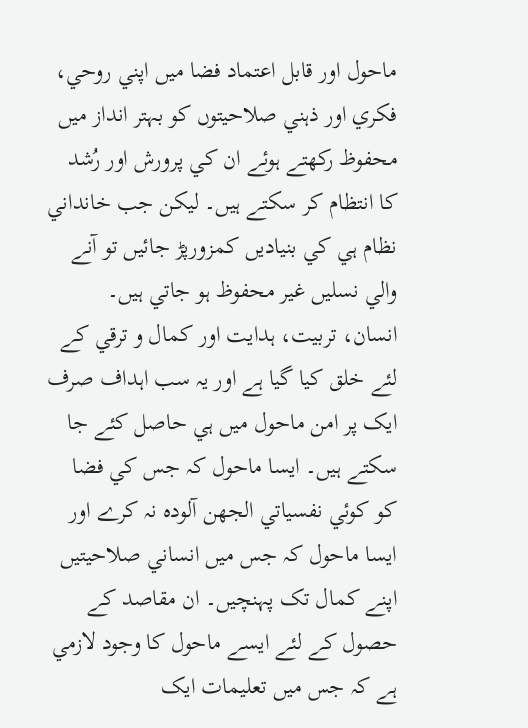ماحول اور قابل اعتماد فضا ميں اپني روحي، فکري اور ذہني صلاحيتوں کو بہتر انداز ميں محفوظ رکھتے ہوئے ان کي پرورش اور رُشد کا انتظام کر سکتے ہيں۔ ليکن جب خانداني نظام ہي کي بنياديں کمزورپڑ جائيں تو آنے والي نسليں غير محفوظ ہو جاتي ہيں۔
انسان، تربيت، ہدايت اور کمال و ترقي کے لئے خلق کيا گيا ہے اور يہ سب اہداف صرف ايک پر امن ماحول ميں ہي حاصل کئے جا سکتے ہيں۔ ايسا ماحول کہ جس کي فضا کو کوئي نفسياتي الجھن آلودہ نہ کرے اور ايسا ماحول کہ جس ميں انساني صلاحيتيں اپنے کمال تک پہنچيں۔ ان مقاصد کے حصول کے لئے ايسے ماحول کا وجود لازمي ہے کہ جس ميں تعليمات ايک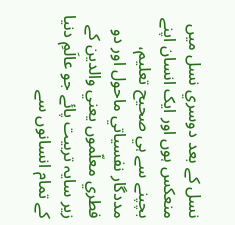نسل کے بعد دوسري نسل ميں منعکس ہوں اور ايک انسان اپنے بچپنے سے ہي صحيح تعليم، مددگار نفسياتي ماحول اور دو فطري معلّموں يعني والدين کے زير سايہ تربيت پائے جو عالَمِ دنيا کے تمام انسانوں سے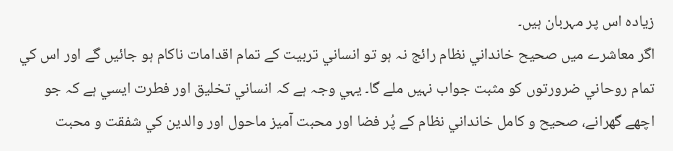زيادہ اس پر مہربان ہيں۔
اگر معاشرے ميں صحيح خانداني نظام رائج نہ ہو تو انساني تربيت کے تمام اقدامات ناکام ہو جائيں گے اور اس کي تمام روحاني ضرورتوں کو مثبت جواب نہيں ملے گا۔ يہي وجہ ہے کہ انساني تخليق اور فطرت ايسي ہے کہ جو اچھے گھرانے، صحيح و کامل خانداني نظام کے پُر فضا اور محبت آميز ماحول اور والدين کي شفقت و محبت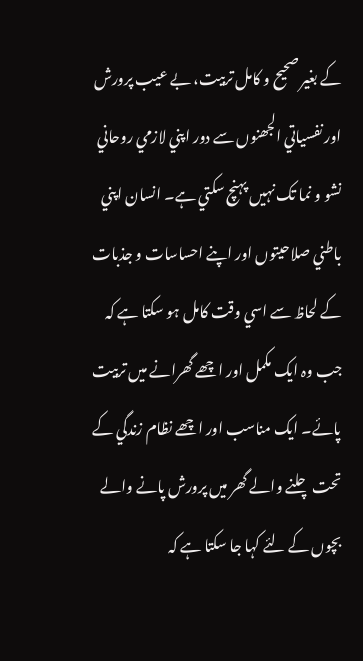کے بغير صحيح و کامل تربيت، بے عيب پرورش اور نفسياتي الجھنوں سے دور اپني لازمي روحاني نشو و نما تک نہيں پہنچ سکتي ہے۔ انسان اپني باطني صلاحيتوں اور اپنے احساسات و جذبات کے لحاظ سے اسي وقت کامل ہو سکتا ہے کہ جب وہ ايک مکمل اور اچھے گھرانے ميں تربيت پائے۔ ايک مناسب اور اچھے نظام زندگي کے تحت چلنے والے گھر ميں پرورش پانے والے بچوں کے لئے کہا جا سکتا ہے کہ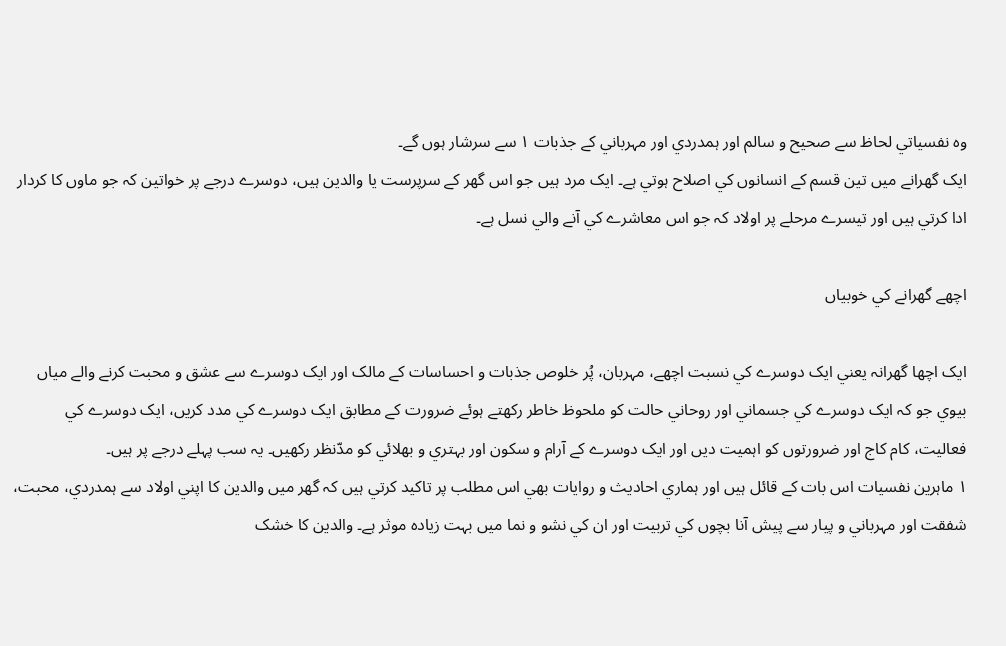وہ نفسياتي لحاظ سے صحيح و سالم اور ہمدردي اور مہرباني کے جذبات ١ سے سرشار ہوں گے۔
ايک گھرانے ميں تين قسم کے انسانوں کي اصلاح ہوتي ہے۔ ايک مرد ہيں جو اس گھر کے سرپرست يا والدين ہيں، دوسرے درجے پر خواتين کہ جو ماوں کا کردار ادا کرتي ہيں اور تيسرے مرحلے پر اولاد کہ جو اس معاشرے کي آنے والي نسل ہے۔

اچھے گھرانے کي خوبياں

ايک اچھا گھرانہ يعني ايک دوسرے کي نسبت اچھے، مہربان، پُر خلوص جذبات و احساسات کے مالک اور ايک دوسرے سے عشق و محبت کرنے والے مياں بيوي جو کہ ايک دوسرے کي جسماني اور روحاني حالت کو ملحوظ خاطر رکھتے ہوئے ضرورت کے مطابق ايک دوسرے کي مدد کريں، ايک دوسرے کي فعاليت، کام کاج اور ضرورتوں کو اہميت ديں اور ايک دوسرے کے آرام و سکون اور بہتري و بھلائي کو مدّنظر رکھيں۔ يہ سب پہلے درجے پر ہيں۔
١ ماہرين نفسيات اس بات کے قائل ہيں اور ہماري احاديث و روايات بھي اس مطلب پر تاکيد کرتي ہيں کہ گھر ميں والدين کا اپني اولاد سے ہمدردي، محبت، شفقت اور مہرباني و پيار سے پيش آنا بچوں کي تربيت اور ان کي نشو و نما ميں بہت زيادہ موثر ہے۔ والدين کا خشک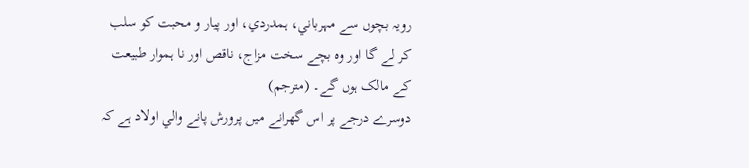رويہ بچوں سے مہرباني، ہمدردي، اور پيار و محبت کو سلب کر لے گا اور وہ بچے سخت مزاج، ناقص اور نا ہموار طبيعت کے مالک ہوں گے۔ (مترجم)
دوسرے درجے پر اس گھرانے ميں پرورش پانے والي اولاد ہے کہ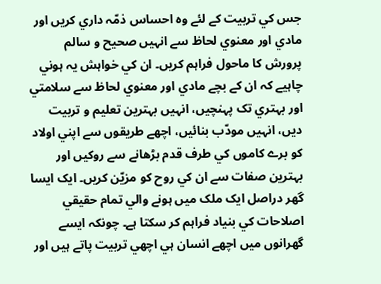جس کي تربيت کے لئے وہ احساس ذمّہ داري کريں اور مادي اور معنوي لحاظ سے انہيں صحيح و سالم پرورش کا ماحول فراہم کريں۔ ان کي خواہش يہ ہوني چاہيے کہ ان کے بچے مادي اور معنوي لحاظ سے سلامتي اور بہتري تک پہنچیں، انہيں بہترين تعليم و تربيت ديں، انہيں مودّب بنائيں، اچھے طريقوں سے اپني اولاد کو برے کاموں کي طرف قدم بڑھانے سے روکيں اور بہترين صفات سے ان کي روح کو مزيّن کريں۔ ايک ايسا گھر دراصل ايک ملک ميں ہونے والي تمام حقيقي اصلاحات کي بنياد فراہم کر سکتا ہے۔ چونکہ ايسے گھرانوں ميں اچھے انسان ہي اچھي تربيت پاتے ہيں اور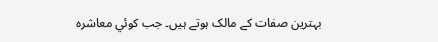بہترين صفات کے مالک ہوتے ہيں۔ جب کوئي معاشرہ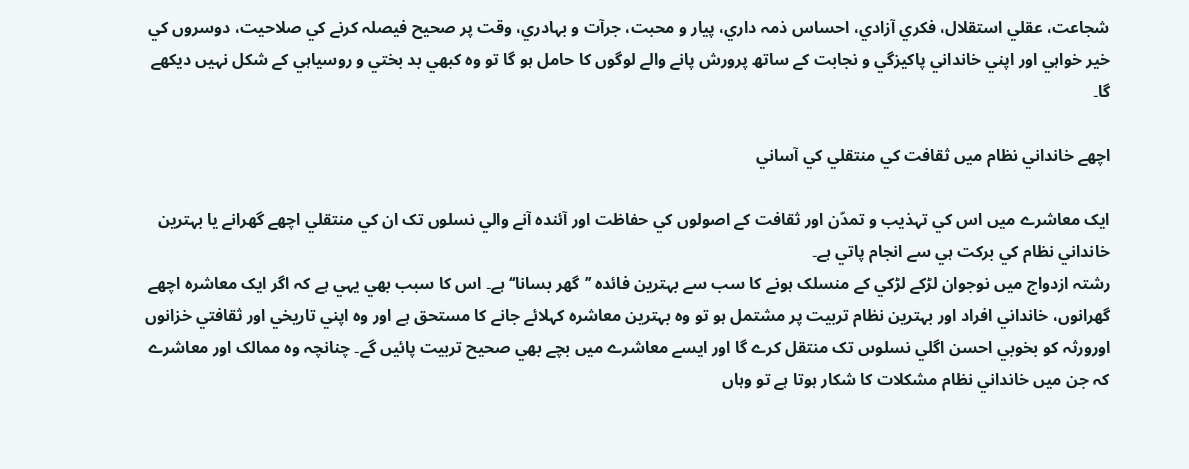شجاعت، عقلي استقلال، فکري آزادي، احساس ذمہ داري، پيار و محبت، جرآت و بہادري، وقت پر صحيح فيصلہ کرنے کي صلاحيت، دوسروں کي خير خواہي اور اپني خانداني پاکيزگي و نجابت کے ساتھ پرورش پانے والے لوگوں کا حامل ہو گا تو وہ کبھي بد بختي و روسياہي کے شکل نہيں ديکھے گا۔

اچھے خانداني نظام ميں ثقافت کي منتقلي کي آساني

ايک معاشرے ميں اس کي تہذيب و تمدّن اور ثقافت کے اصولوں کي حفاظت اور آئندہ آنے والي نسلوں تک ان کي منتقلي اچھے گھرانے يا بہترين خانداني نظام کي برکت ہي سے انجام پاتي ہے۔
رشتہ ازدواج ميں نوجوان لڑکے لڑکي کے منسلک ہونے کا سب سے بہترين فائدہ ’’گھر بسانا‘‘ ہے۔ اس کا سبب بھي يہي ہے کہ اگر ايک معاشرہ اچھے گھرانوں، خانداني افراد اور بہترين نظام تربيت پر مشتمل ہو تو وہ بہترين معاشرہ کہلائے جانے کا مستحق ہے اور وہ اپني تاريخي اور ثقافتي خزانوں اورورثہ کو بخوبي احسن اگلي نسلوںں تک منتقل کرے گا اور ايسے معاشرے ميں بچے بھي صحيح تربيت پائيں گے۔ چنانچہ وہ ممالک اور معاشرے کہ جن ميں خانداني نظام مشکلات کا شکار ہوتا ہے تو وہاں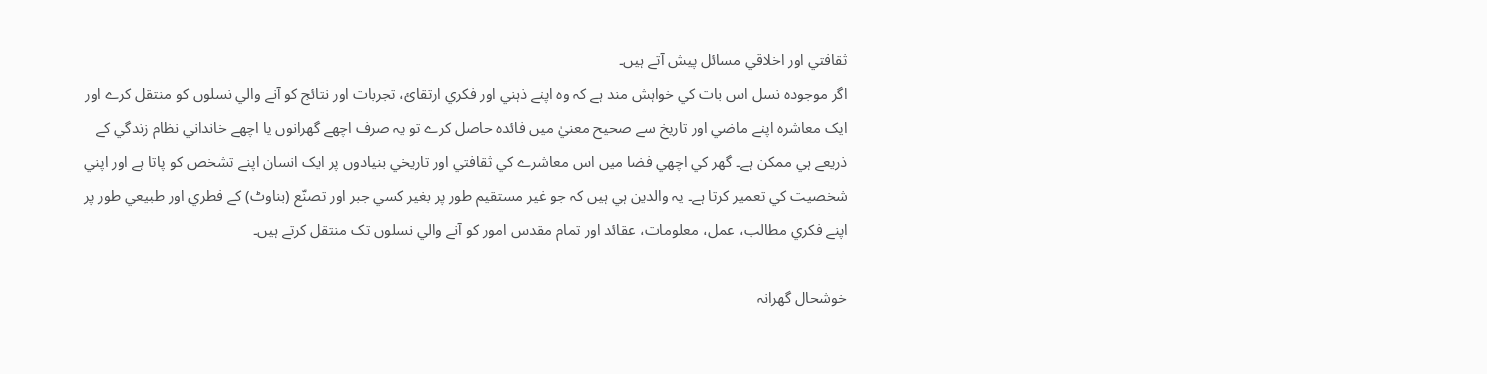ثقافتي اور اخلاقي مسائل پيش آتے ہيں۔
اگر موجودہ نسل اس بات کي خواہش مند ہے کہ وہ اپنے ذہني اور فکري ارتقائ، تجربات اور نتائج کو آنے والي نسلوں کو منتقل کرے اور ايک معاشرہ اپنے ماضي اور تاريخ سے صحيح معنيٰ ميں فائدہ حاصل کرے تو يہ صرف اچھے گھرانوں يا اچھے خانداني نظام زندگي کے ذريعے ہي ممکن ہے۔ گھر کي اچھي فضا ميں اس معاشرے کي ثقافتي اور تاريخي بنيادوں پر ايک انسان اپنے تشخص کو پاتا ہے اور اپني شخصيت کي تعمير کرتا ہے۔ يہ والدين ہي ہيں کہ جو غير مستقيم طور پر بغير کسي جبر اور تصنّع (بناوٹ) کے فطري اور طبيعي طور پر اپنے فکري مطالب، عمل، معلومات، عقائد اور تمام مقدس امور کو آنے والي نسلوں تک منتقل کرتے ہيں۔

خوشحال گھرانہ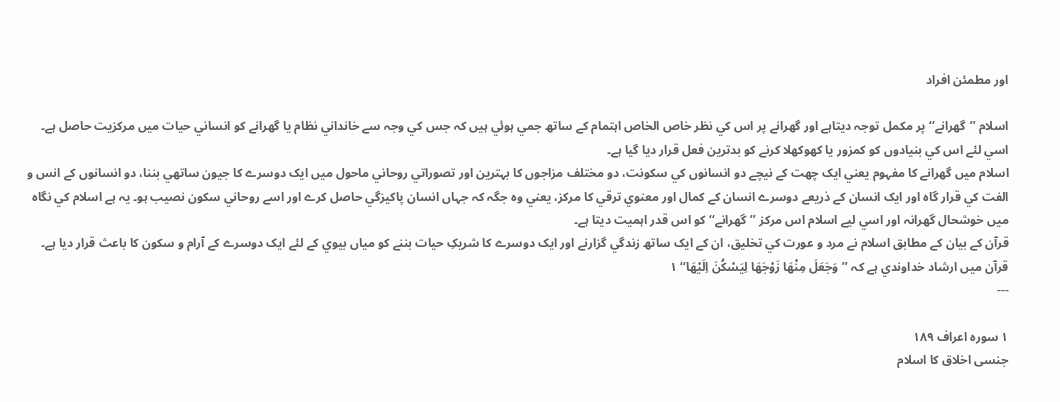اور مطمئن افراد

اسلام ’’گھرانے‘‘ پر مکمل توجہ ديتاہے اور گھرانے پر اس کي نظر خاص الخاص اہتمام کے ساتھ جمي ہوئي ہيں کہ جس کي وجہ سے خانداني نظام يا گھرانے کو انساني حيات ميں مرکزيت حاصل ہے۔ اسي لئے اس کي بنيادوں کو کمزور يا کھوکھلا کرنے کو بدترين فعل قرار ديا گيا ہے۔
اسلام ميں گھرانے کا مفہوم يعني ايک چھت کے نيچے دو انسانوں کي سکونت، دو مختلف مزاجوں کا بہترين اور تصوراتي روحاني ماحول ميں ايک دوسرے کا جيون ساتھي بننا، دو انسانوں کے انس و الفت کي قرار گاہ اور ايک انسان کے ذريعے دوسرے انسان کے کمال اور معنوي ترقي کا مرکز، يعني وہ جگہ کہ جہاں انسان پاکيزگي حاصل کرے اور اسے روحاني سکون نصيب ہو۔ يہ ہے اسلام کي نگاہ ميں خوشحال گھرانہ اور اسي ليے اسلام اس مرکز ’’گھرانے‘‘ کو اس قدر اہميت ديتا ہے۔
قرآن کے بيان کے مطابق اسلام نے مرد و عورت کي تخليق، ان کے ايک ساتھ زندگي گزارنے اور ايک دوسرے کا شريکِ حيات بننے کو مياں بيوي کے لئے ايک دوسرے کے آرام و سکون کا باعث قرار ديا ہے۔
قرآن ميں ارشاد خداوندي ہے کہ ’’وَجَعَلَ مِنْھَا زَوْجَھَا لِيَسْکُنَ اِلَيْھَا‘‘ ١
---

١ سورہ اعراف ١٨٩
جنسی اخلاق کا اسلام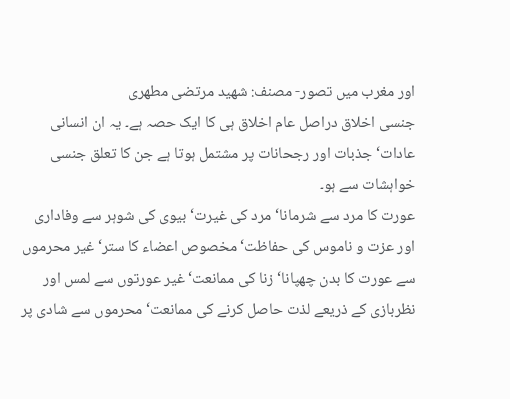اور مغرب میں تصور- مصنف: شھید مرتضی مطھری
جنسی اخلاق دراصل عام اخلاق ہی کا ایک حصہ ہے۔ یہ ان انسانی عادات‘ جذبات اور رجحانات پر مشتمل ہوتا ہے جن کا تعلق جنسی خواہشات سے ہو۔
عورت کا مرد سے شرمانا‘ مرد کی غیرت‘ بیوی کی شوہر سے وفاداری اور عزت و ناموس کی حفاظت‘ مخصوص اعضاء کا ستر‘ غیر محرموں سے عورت کا بدن چھپانا‘ زنا کی ممانعت‘ غیر عورتوں سے لمس اور نظربازی کے ذریعے لذت حاصل کرنے کی ممانعت‘ محرموں سے شادی پر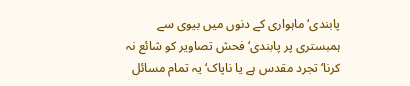پابندی‘ ماہواری کے دنوں میں بیوی سے ہمبستری پر پابندی‘ فحش تصاویر کو شائع نہ کرنا‘ تجرد مقدس ہے یا ناپاک‘ یہ تمام مسائل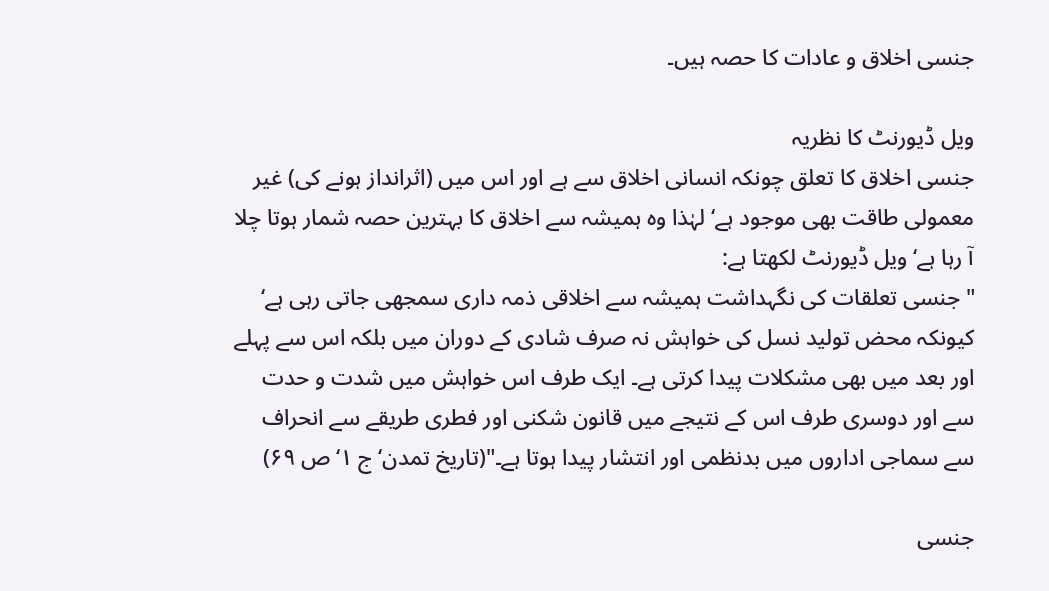جنسی اخلاق و عادات کا حصہ ہیں۔

ویل ڈیورنٹ کا نظریہ
جنسی اخلاق کا تعلق چونکہ انسانی اخلاق سے ہے اور اس میں (اثرانداز ہونے کی) غیر معمولی طاقت بھی موجود ہے‘ لہٰذا وہ ہمیشہ سے اخلاق کا بہترین حصہ شمار ہوتا چلا آ رہا ہے‘ ویل ڈیورنٹ لکھتا ہے:
"جنسی تعلقات کی نگہداشت ہمیشہ سے اخلاقی ذمہ داری سمجھی جاتی رہی ہے‘ کیونکہ محض تولید نسل کی خواہش نہ صرف شادی کے دوران میں بلکہ اس سے پہلے اور بعد میں بھی مشکلات پیدا کرتی ہے۔ ایک طرف اس خواہش میں شدت و حدت سے اور دوسری طرف اس کے نتیجے میں قانون شکنی اور فطری طریقے سے انحراف سے سماجی اداروں میں بدنظمی اور انتشار پیدا ہوتا ہے۔"(تاریخ تمدن‘ ج ۱‘ ص ۶۹)

جنسی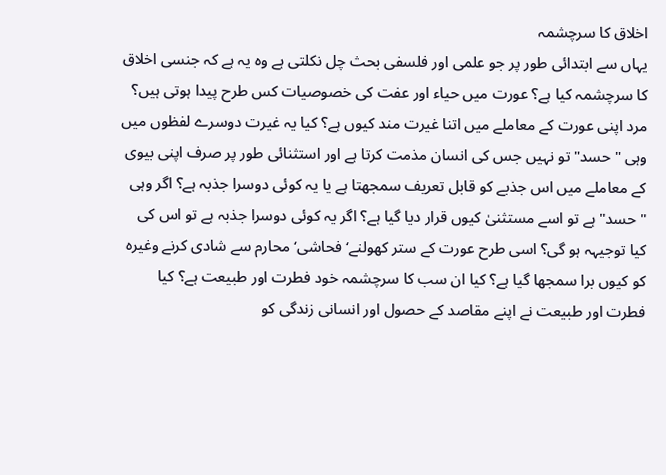اخلاق کا سرچشمہ
یہاں سے ابتدائی طور پر جو علمی اور فلسفی بحث چل نکلتی ہے وہ یہ ہے کہ جنسی اخلاق کا سرچشمہ کیا ہے؟ عورت میں حیاء اور عفت کی خصوصیات کس طرح پیدا ہوتی ہیں؟ مرد اپنی عورت کے معاملے میں اتنا غیرت مند کیوں ہے؟ کیا یہ غیرت دوسرے لفظوں میں وہی "حسد" تو نہیں جس کی انسان مذمت کرتا ہے اور استثنائی طور پر صرف اپنی بیوی کے معاملے میں اس جذبے کو قابل تعریف سمجھتا ہے یا یہ کوئی دوسرا جذبہ ہے؟ اگر وہی "حسد" ہے تو اسے مستثنیٰ کیوں قرار دیا گیا ہے؟ اگر یہ کوئی دوسرا جذبہ ہے تو اس کی کیا توجیہہ ہو گی؟ اسی طرح عورت کے ستر کھولنے‘ فحاشی‘ محارم سے شادی کرنے وغیرہ کو کیوں برا سمجھا گیا ہے؟ کیا ان سب کا سرچشمہ خود فطرت اور طبیعت ہے؟ کیا فطرت اور طبیعت نے اپنے مقاصد کے حصول اور انسانی زندگی کو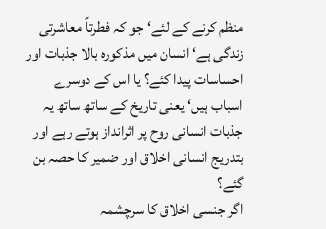منظم کرنے کے لئے‘ جو کہ فطرتاً معاشرتی زندگی ہے‘ انسان میں مذکورہ بالا جذبات اور احساسات پیدا کئے؟ یا اس کے دوسرے اسباب ہیں‘ یعنی تاریخ کے ساتھ ساتھ یہ جذبات انسانی روح پر اثرانداز ہوتے رہے اور بتدریج انسانی اخلاق اور ضمیر کا حصہ بن گئے؟
اگر جنسی اخلاق کا سرچشمہ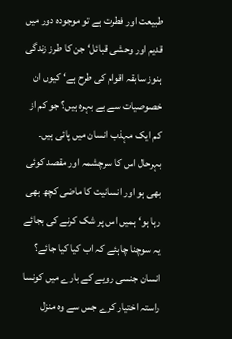طبیعت اور فطرت ہے تو موجودہ دور میں قدیم اور وحشی قبائل‘ جن کا طرز زندگی ہنوز سابقہ اقوام کی طرح ہے‘ کیوں ان خصوصیات سے بے بہرہ ہیں؟ جو کم از کم ایک مہذب انسان میں پائی ہیں۔ بہرحال اس کا سرچشمہ اور مقصد کوئی بھی ہو اور انسانیت کا ماضی کچھ بھی رہا ہو‘ ہمیں اس پر شک کرنے کی بجائے یہ سوچنا چاہئے کہ اب کیا کیا جائے؟ انسان جنسی رویے کے بارے میں کونسا راستہ اختیار کرے جس سے وہ منزل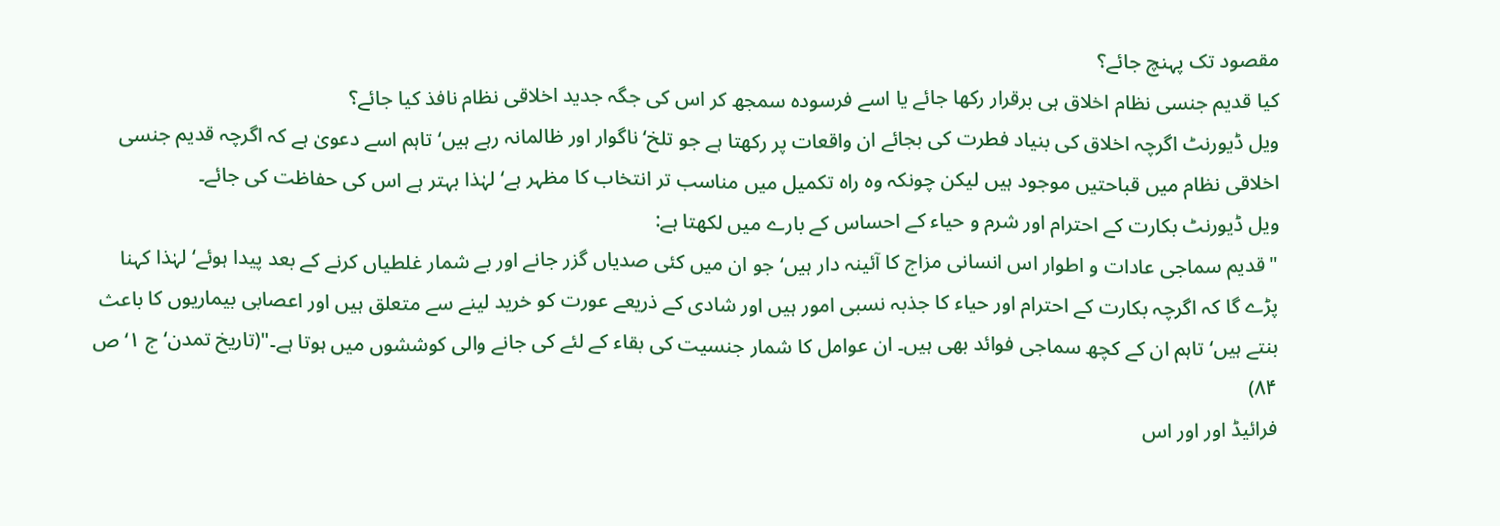مقصود تک پہنچ جائے؟
کیا قدیم جنسی نظام اخلاق ہی برقرار رکھا جائے یا اسے فرسودہ سمجھ کر اس کی جگہ جدید اخلاقی نظام نافذ کیا جائے؟
ویل ڈیورنٹ اگرچہ اخلاق کی بنیاد فطرت کی بجائے ان واقعات پر رکھتا ہے جو تلخ‘ ناگوار اور ظالمانہ رہے ہیں‘ تاہم اسے دعویٰ ہے کہ اگرچہ قدیم جنسی اخلاقی نظام میں قباحتیں موجود ہیں لیکن چونکہ وہ راہ تکمیل میں مناسب تر انتخاب کا مظہر ہے‘ لہٰذا بہتر ہے اس کی حفاظت کی جائے۔
ویل ڈیورنٹ بکارت کے احترام اور شرم و حیاء کے احساس کے بارے میں لکھتا ہے:
"قدیم سماجی عادات و اطوار اس انسانی مزاج کا آئینہ دار ہیں‘ جو ان میں کئی صدیاں گزر جانے اور بے شمار غلطیاں کرنے کے بعد پیدا ہوئے‘ لہٰذا کہنا پڑے گا کہ اگرچہ بکارت کے احترام اور حیاء کا جذبہ نسبی امور ہیں اور شادی کے ذریعے عورت کو خرید لینے سے متعلق ہیں اور اعصابی بیماریوں کا باعث بنتے ہیں‘ تاہم ان کے کچھ سماجی فوائد بھی ہیں۔ ان عوامل کا شمار جنسیت کی بقاء کے لئے کی جانے والی کوششوں میں ہوتا ہے۔"(تاریخ تمدن‘ ج ۱‘ ص ۸۴)
فرائیڈ اور اور اس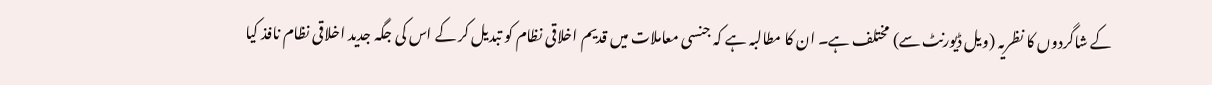کے شاگردوں کا نظریہ (ویل ڈیورنٹ سے) مختلف ہے۔ ان کا مطالبہ ہے کہ جنسی معاملات میں قدیم اخلاقی نظام کو تبدیل کر کے اس کی جگہ جدید اخلاقی نظام نافذ کیا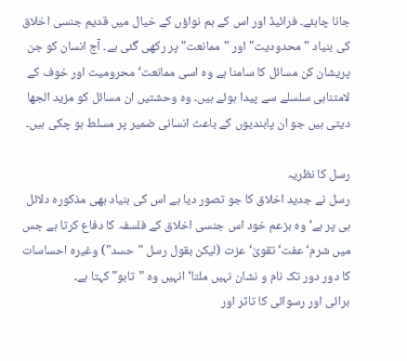جانا چاہئے۔ فرائیڈ اور اس کے ہم نواؤں کے خیال میں قدیم جنسی اخلاق کی بنیاد "محدودیت" اور "ممانعت" پر رکھی گئی ہے۔ آج انسان کو جن پریشان کن مسائل کا سامنا ہے وہ اسی ممانعت‘ محرومیت اور خوف کے لامتناہی سلسلے سے پیدا ہوئے ہیں۔ وہ وحشتیں ان مسائل کو مزید الجھا دیتی ہیں جو ان پابندیوں کے باعث انسانی ضمیر پر مسلط ہو چکی ہیں۔

رسل کا نظریہ
رسل نے جدید اخلاق کا جو تصور دیا ہے اس کی بنیاد بھی مذکورہ دلائل ہی پر ہے‘ وہ بزعم خود اس جنسی اخلاق کے فلسفہ کا دفاع کرتا ہے جس میں شرم‘ عفت‘ تقویٰ‘ عزت (لیکن بقول رسل "حسد") وغیرہ احساسات کا دور دور تک نام و نشان نہیں ملتا‘ انہیں وہ "تابو" کہتا ہے۔
برائی اور رسوائی کا تاثر اور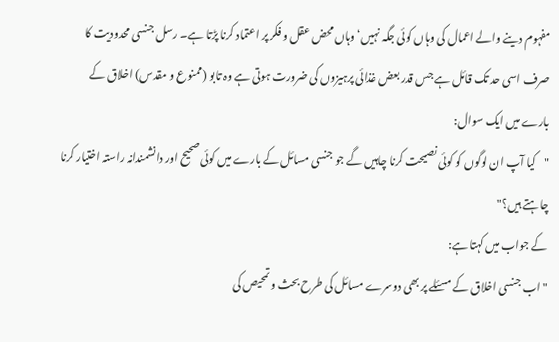مفہوم دینے والے اعمال کی وہاں کوئی جگہ نہیں‘ وہاں محض عقل و فکر پر اعتماد کرنا پڑتا ہے۔ رسل جنسی محدودیت کا صرف اسی حد تک قائل ہے جس قدر بعض غذائی پرہیزوں کی ضرورت ہوتی ہے وہ تابو (ممنوع و مقدس) اخلاق کے بارے میں ایک سوال:
"کیا آپ ان لوگوں کو کوئی نصیحت کرنا چاہیں گے جو جنسی مسائل کے بارے میں کوئی صحیح اور دانشمندانہ راستہ اختیار کرنا چاہتے ہیں؟"
کے جواب میں کہتا ہے:
"اب جنسی اخلاق کے مسئلے پر بھی دوسرے مسائل کی طرح بحث و تمحیص کی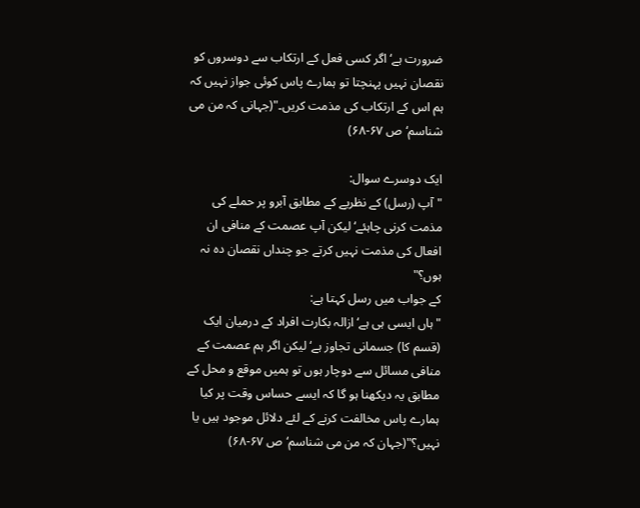ضرورت ہے‘ اگر کسی فعل کے ارتکاب سے دوسروں کو نقصان نہیں پہنچتا تو ہمارے پاس کوئی جواز نہیں کہ ہم اس کے ارتکاب کی مذمت کریں۔"(جہانی کہ من می شناسم‘ ص ۶۷-۶۸)

ایک دوسرے سوال:
"آپ (رسل) کے نظریے کے مطابق آبرو پر حملے کی مذمت کرنی چاہئے‘ لیکن آپ عصمت کے منافی ان افعال کی مذمت نہیں کرتے جو چنداں نقصان دہ نہ ہوں؟"
کے جواب میں رسل کہتا ہے:
"ہاں ایسی ہی ہے‘ ازالہ بکارت افراد کے درمیان ایک (قسم کا) جسمانی تجاوز ہے‘ لیکن اگر ہم عصمت کے منافی مسائل سے دوچار ہوں تو ہمیں موقع و محل کے مطابق یہ دیکھنا ہو گا کہ ایسے حساس وقت پر کیا ہمارے پاس مخالفت کرنے کے لئے دلائل موجود ہیں یا نہیں؟"(جہان کہ من می شناسم‘ ص ۶۷-۶۸)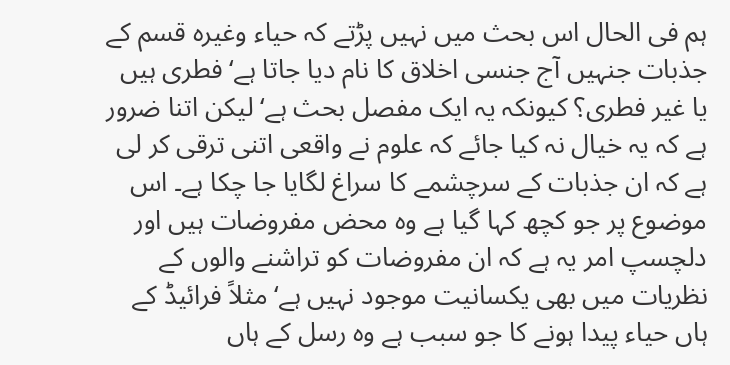ہم فی الحال اس بحث میں نہیں پڑتے کہ حیاء وغیرہ قسم کے جذبات جنہیں آج جنسی اخلاق کا نام دیا جاتا ہے‘ فطری ہیں یا غیر فطری؟ کیونکہ یہ ایک مفصل بحث ہے‘ لیکن اتنا ضرور ہے کہ یہ خیال نہ کیا جائے کہ علوم نے واقعی اتنی ترقی کر لی ہے کہ ان جذبات کے سرچشمے کا سراغ لگایا جا چکا ہے۔ اس موضوع پر جو کچھ کہا گیا ہے وہ محض مفروضات ہیں اور دلچسپ امر یہ ہے کہ ان مفروضات کو تراشنے والوں کے نظریات میں بھی یکسانیت موجود نہیں ہے‘ مثلاً فرائیڈ کے ہاں حیاء پیدا ہونے کا جو سبب ہے وہ رسل کے ہاں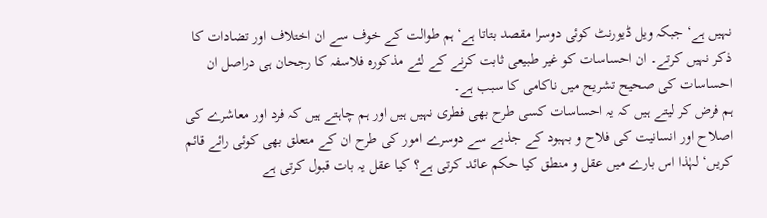نہیں ہے‘ جبکہ ویل ڈیورنٹ کوئی دوسرا مقصد بتاتا ہے‘ ہم طوالت کے خوف سے ان اختلاف اور تضادات کا ذکر نہیں کرتے۔ ان احساسات کو غیر طبیعی ثابت کرنے کے لئے مذکورہ فلاسفہ کا رجحان ہی دراصل ان احساسات کی صحیح تشریح میں ناکامی کا سبب ہے۔
ہم فرض کر لیتے ہیں کہ یہ احساسات کسی طرح بھی فطری نہیں ہیں اور ہم چاہتے ہیں کہ فرد اور معاشرے کی اصلاح اور انسانیت کی فلاح و بہبود کے جذبے سے دوسرے امور کی طرح ان کے متعلق بھی کوئی رائے قائم کریں‘ لہٰذا اس بارے میں عقل و منطق کیا حکم عائد کرتی ہے؟ کیا عقل یہ بات قبول کرتی ہے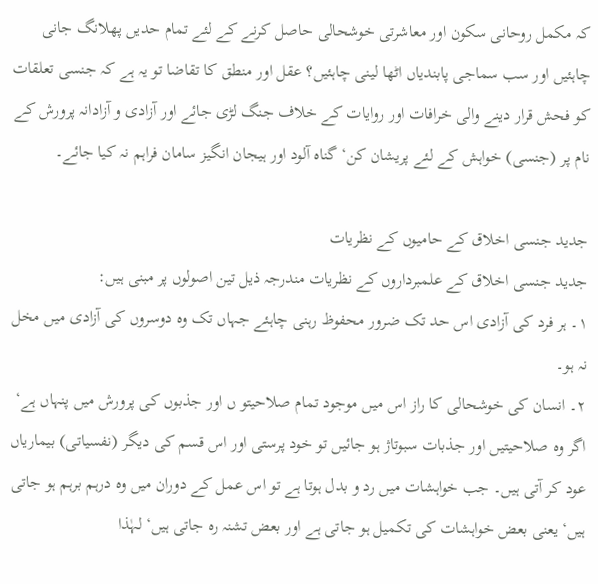کہ مکمل روحانی سکون اور معاشرتی خوشحالی حاصل کرنے کے لئے تمام حدیں پھلانگ جانی چاہئیں اور سب سماجی پابندیاں اٹھا لینی چاہئیں؟ عقل اور منطق کا تقاضا تو یہ ہے کہ جنسی تعلقات کو فحش قرار دینے والی خرافات اور روایات کے خلاف جنگ لڑی جائے اور آزادی و آزادانہ پرورش کے نام پر (جنسی) خواہش کے لئے پریشان کن‘ گناہ آلود اور ہیجان انگیز سامان فراہم نہ کیا جائے۔

جدید جنسی اخلاق کے حامیوں کے نظریات
جدید جنسی اخلاق کے علمبرداروں کے نظریات مندرجہ ذیل تین اصولوں پر مبنی ہیں:
۱۔ ہر فرد کی آزادی اس حد تک ضرور محفوظ رہنی چاہئے جہاں تک وہ دوسروں کی آزادی میں مخل نہ ہو۔
۲۔ انسان کی خوشحالی کا راز اس میں موجود تمام صلاحیتو ں اور جذبوں کی پرورش میں پنہاں ہے‘ اگر وہ صلاحیتیں اور جذبات سبوتاژ ہو جائیں تو خود پرستی اور اس قسم کی دیگر (نفسیاتی) بیماریاں عود کر آتی ہیں۔ جب خواہشات میں رد و بدل ہوتا ہے تو اس عمل کے دوران میں وہ درہم برہم ہو جاتی ہیں‘ یعنی بعض خواہشات کی تکمیل ہو جاتی ہے اور بعض تشنہ رہ جاتی ہیں‘ لہٰذا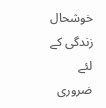خوشحال زندگی کے لئے ضروری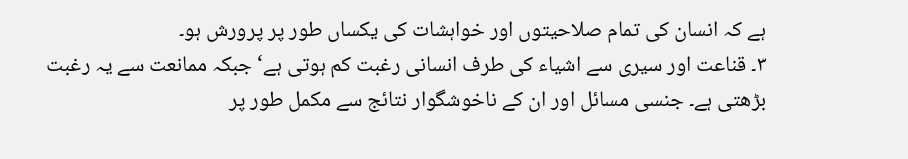ہے کہ انسان کی تمام صلاحیتوں اور خواہشات کی یکساں طور پر پرورش ہو۔
۳۔ قناعت اور سیری سے اشیاء کی طرف انسانی رغبت کم ہوتی ہے‘ جبکہ ممانعت سے یہ رغبت بڑھتی ہے۔ جنسی مسائل اور ان کے ناخوشگوار نتائج سے مکمل طور پر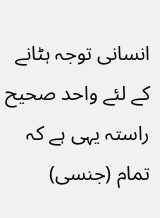انسانی توجہ ہٹانے کے لئے واحد صحیح راستہ یہی ہے کہ تمام (جنسی)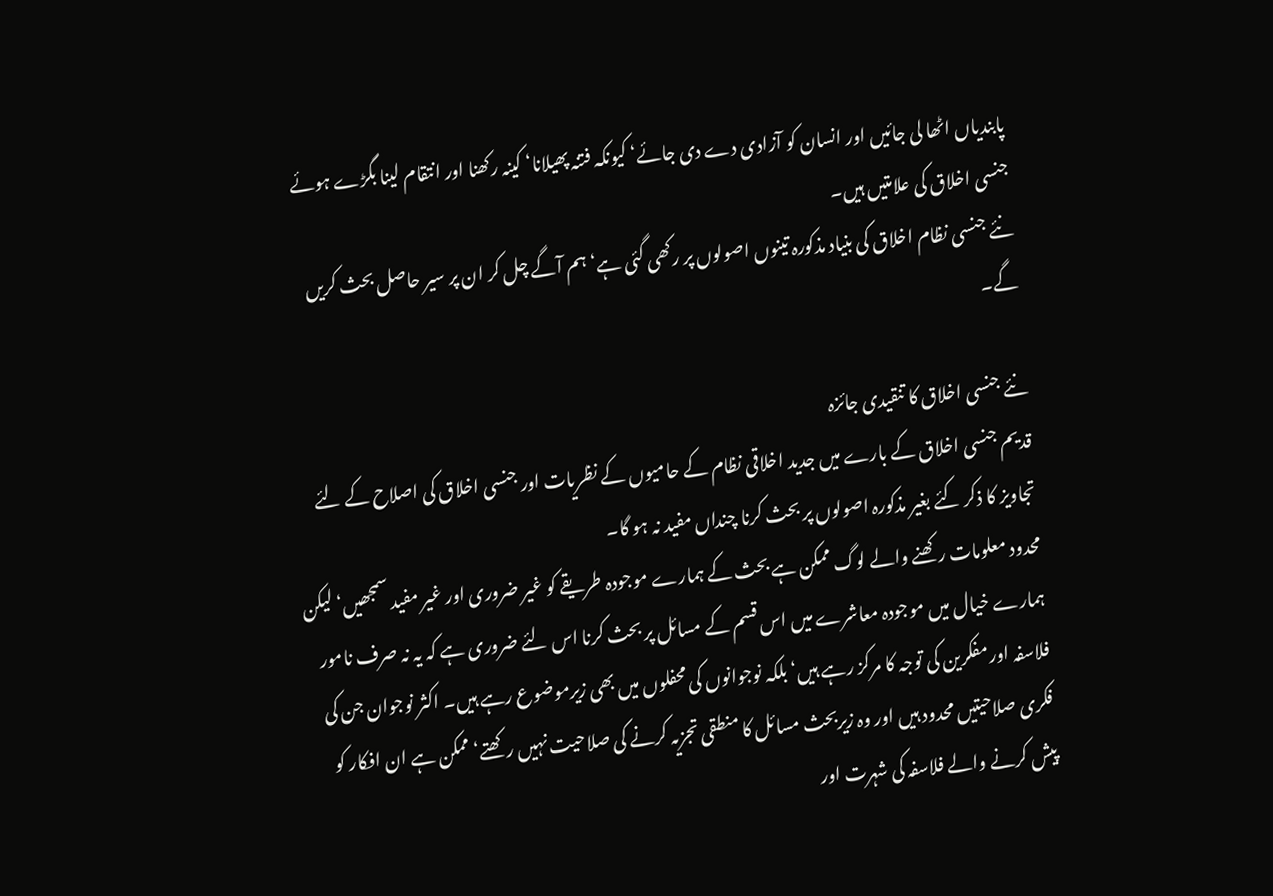پابندیاں اٹھا لی جائیں اور انسان کو آزادی دے دی جائے‘ کیونکہ فتنہ پھیلانا‘ کینہ رکھنا اور انتقام لینا بگڑے ہوئے جنسی اخلاق کی علامتیں ہیں۔
نئے جنسی نظام اخلاق کی بنیاد مذکورہ تینوں اصولوں پر رکھی گئی ہے‘ ہم آگے چل کر ان پر سیر حاصل بحث کریں گے۔

نئے جنسی اخلاق کا تنقیدی جائزہ
قدیم جنسی اخلاق کے بارے میں جدید اخلاقی نظام کے حامیوں کے نظریات اور جنسی اخلاق کی اصلاح کے لئے تجاویز کا ذکر کئے بغیر مذکورہ اصولوں پر بحث کرنا چنداں مفید نہ ہو گا۔
محدود معلومات رکھنے والے لوگ ممکن ہے بحث کے ہمارے موجودہ طریقے کو غیر ضروری اور غیر مفید سمجھیں‘ لیکن ہمارے خیال میں موجودہ معاشرے میں اس قسم کے مسائل پر بحث کرنا اس لئے ضروری ہے کہ یہ نہ صرف نامور فلاسفہ اور مفکرین کی توجہ کا مرکز رہے ہیں‘ بلکہ نوجوانوں کی محفلوں میں بھی زیرموضوع رہے ہیں۔ اکثر نوجوان جن کی فکری صلاحیتیں محدود ہیں اور وہ زیربحث مسائل کا منطقی تجزیہ کرنے کی صلاحیت نہیں رکھتے‘ ممکن ہے ان افکار کو پیش کرنے والے فلاسفہ کی شہرت اور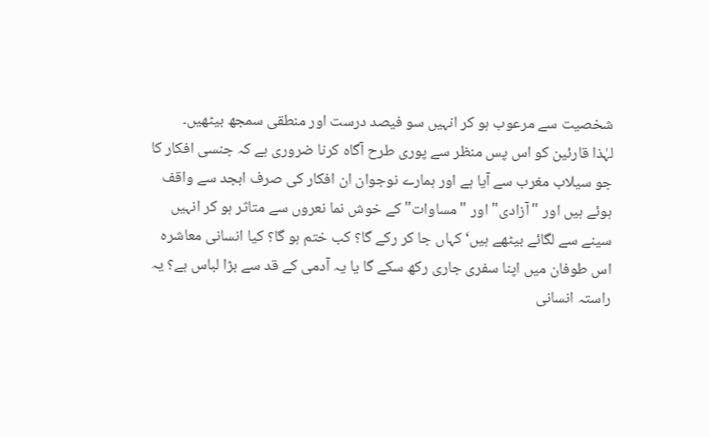شخصیت سے مرعوب ہو کر انہیں سو فیصد درست اور منطقی سمجھ بیٹھیں۔
لہٰذا قارئین کو اس پس منظر سے پوری طرح آگاہ کرنا ضروری ہے کہ جنسی افکار کا جو سیلاب مغرب سے آیا ہے اور ہمارے نوجوان ان افکار کی صرف ابجد سے واقف ہوئے ہیں اور "آزادی" اور "مساوات" کے خوش نما نعروں سے متاثر ہو کر انہیں سینے سے لگائے بیٹھے ہیں‘ کہاں جا کر رکے گا؟ کب ختم ہو گا؟ کیا انسانی معاشرہ اس طوفان میں اپنا سفری جاری رکھ سکے گا یا یہ آدمی کے قد سے بڑا لباس ہے؟ یہ راستہ انسانی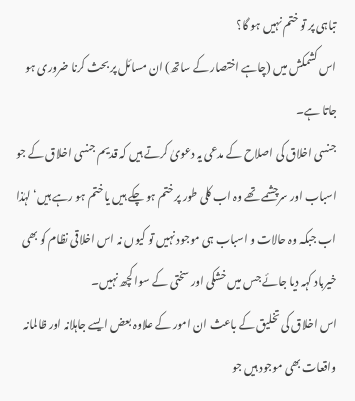تباہی پر تو ختم نہیں ہو گا؟
اس کشمکش میں (چاہے اختصار کے ساتھ) ان مسائل پر بحث کرنا ضروری ہو جاتا ہے۔
جنسی اخلاق کی اصلاح کے مدعی یہ دعویٰ کرتے ہیں کہ قدیم جنسی اخلاق کے جو اسباب اور سرچشمے تھے وہ اب کلی طور پر ختم ہو چکے ہیں یا ختم ہو رہے ہیں‘ لہٰذا اب جبکہ وہ حالات و اسباب ہی موجود نہیں تو کیوں نہ اس اخلاقی نظام کو بھی خیرباد کہہ دیا جائے جس میں خشکی اور سختی کے سوا کچھ نہیں۔
اس اخلاق کی تخلیق کے باعث ان امور کے علاوہ بعض ایسے جاہلانہ اور ظالمانہ واقعات بھی موجود ہیں جو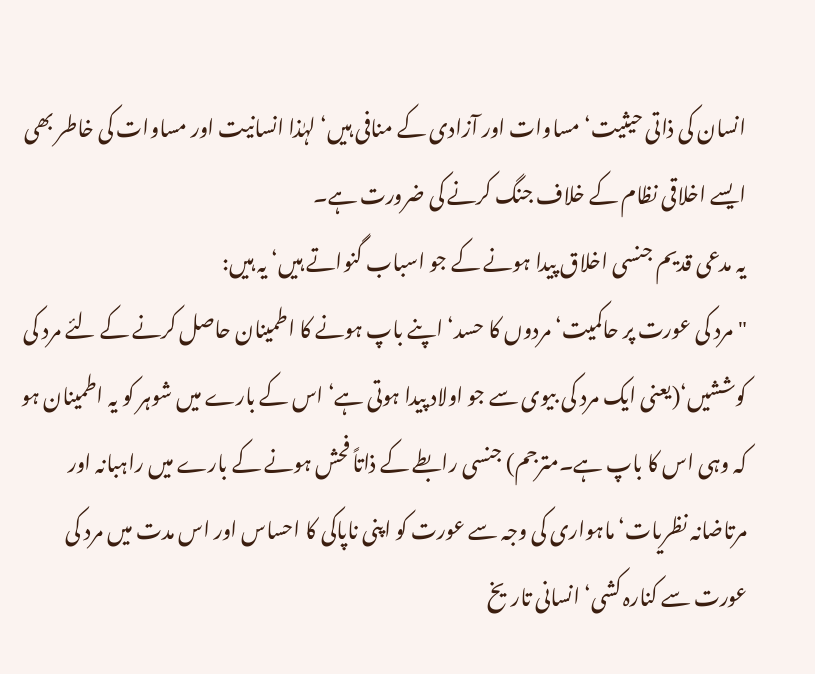انسان کی ذاتی حیثیت‘ مساوات اور آزادی کے منافی ہیں‘ لہٰذا انسانیت اور مساوات کی خاطر بھی ایسے اخلاقی نظام کے خلاف جنگ کرنے کی ضرورت ہے۔
یہ مدعی قدیم جنسی اخلاق پیدا ہونے کے جو اسباب گنواتے ہیں‘ یہ ہیں:
"مرد کی عورت پر حاکمیت‘ مردوں کا حسد‘ اپنے باپ ہونے کا اطمینان حاصل کرنے کے لئے مرد کی کوششیں‘(یعنی ایک مرد کی بیوی سے جو اولاد پیدا ہوتی ہے‘ اس کے بارے میں شوہر کو یہ اطمینان ہو کہ وہی اس کا باپ ہے۔مترجم) جنسی رابطے کے ذاتاً فحش ہونے کے بارے میں راہبانہ اور مرتاضانہ نظریات‘ ماہواری کی وجہ سے عورت کو اپنی ناپاکی کا احساس اور اس مدت میں مرد کی عورت سے کنارہ کشی‘ انسانی تاریخ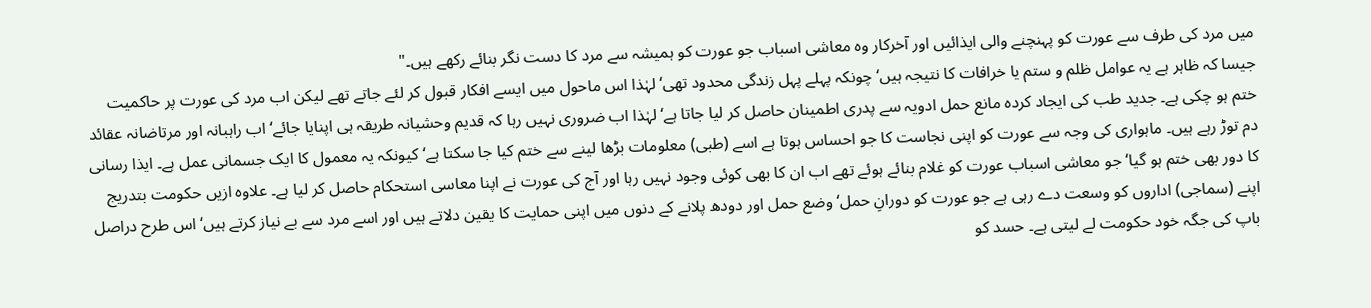میں مرد کی طرف سے عورت کو پہنچنے والی ایذائیں اور آخرکار وہ معاشی اسباب جو عورت کو ہمیشہ سے مرد کا دست نگر بنائے رکھے ہیں۔"
جیسا کہ ظاہر ہے یہ عوامل ظلم و ستم یا خرافات کا نتیجہ ہیں‘ چونکہ پہلے پہل زندگی محدود تھی‘ لہٰذا اس ماحول میں ایسے افکار قبول کر لئے جاتے تھے لیکن اب مرد کی عورت پر حاکمیت ختم ہو چکی ہے۔ جدید طب کی ایجاد کردہ مانع حمل ادویہ سے پدری اطمینان حاصل کر لیا جاتا ہے‘ لہٰذا اب ضروری نہیں رہا کہ قدیم وحشیانہ طریقہ ہی اپنایا جائے‘ اب راہبانہ اور مرتاضانہ عقائد دم توڑ رہے ہیں۔ ماہواری کی وجہ سے عورت کو اپنی نجاست کا جو احساس ہوتا ہے اسے (طبی) معلومات بڑھا لینے سے ختم کیا جا سکتا ہے‘ کیونکہ یہ معمول کا ایک جسمانی عمل ہے۔ ایذا رسانی کا دور بھی ختم ہو گیا‘ جو معاشی اسباب عورت کو غلام بنائے ہوئے تھے اب ان کا بھی کوئی وجود نہیں رہا اور آج کی عورت نے اپنا معاسی استحکام حاصل کر لیا ہے۔ علاوہ ازیں حکومت بتدریج اپنے (سماجی) اداروں کو وسعت دے رہی ہے جو عورت کو دورانِ حمل‘ وضع حمل اور دودھ پلانے کے دنوں میں اپنی حمایت کا یقین دلاتے ہیں اور اسے مرد سے بے نیاز کرتے ہیں‘ اس طرح دراصل باپ کی جگہ خود حکومت لے لیتی ہے۔ حسد کو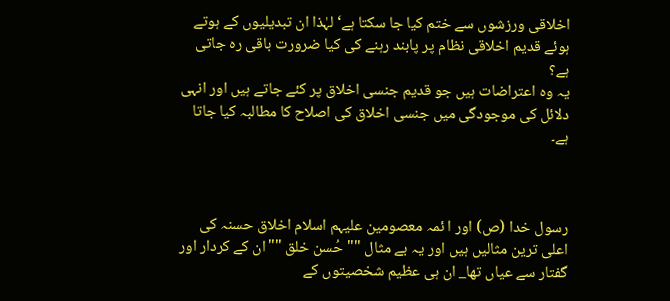اخلاقی ورزشوں سے ختم کیا جا سکتا ہے‘ لہٰذا ان تبدیلیوں کے ہوتے ہوئے قدیم اخلاقی نظام پر پابند رہنے کی کیا ضرورت باقی رہ جاتی ہے؟
یہ وہ اعتراضات ہیں جو قدیم جنسی اخلاق پر کئے جاتے ہیں اور انہی دلائل کی موجودگی میں جنسی اخلاق کی اصلاح کا مطالبہ کیا جاتا ہے۔



رسول خدا (ص) اور ا ئمہ معصومين عليہم اسلام اخلاق حسنہ كى اعلى ترين مثاليں ہيں اور يہ بے مثال "" حُسن خلق ""ان كے كردار اور گفتار سے عياں تھا_ ان ہى عظیم شخصيتوں كے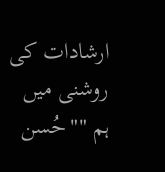ارشادات كى روشنى ميں ہم ""حُسن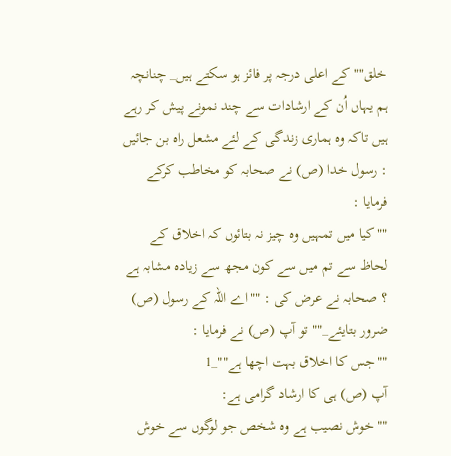خلق"" كے اعلى درجہ پر فائز ہو سكتے ہيں_ چنانچہ ہم يہاں اُن كے ارشادات سے چند نمونے پيش كر رہے ہيں تاكہ وہ ہمارى زندگى كے لئے مشعل راہ بن جائيں : رسول خدا (ص) نے صحابہ كو مخاطب كركے فرمايا :
""كيا ميں تمہيں وہ چيز نہ بتائوں كہ اخلاق كے لحاظ سے تم ميں سے كون مجھ سے زيادہ مشابہ ہے ؟ صحابہ نے عرض كى : ""اے اللہ كے رسول (ص) ضرور بتايئے_"" تو آپ (ص) نے فرمايا :
""جس كا اخلاق بہت اچھا ہے""_1
آپ (ص) ہى كا ارشاد گرامى ہے:
""خوش نصيب ہے وہ شخص جو لوگوں سے خوش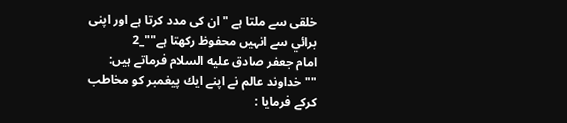خلقى سے ملتا ہے " ان كى مدد كرتا ہے اور اپنى برائي سے انہيں محفوظ ركھتا ہے""_2
امام جعفر صادق عليه السلام فرماتے ہيں:
""خداوند عالم نے اپنے ايك پيغمبر كو مخاطب كركے فرمايا :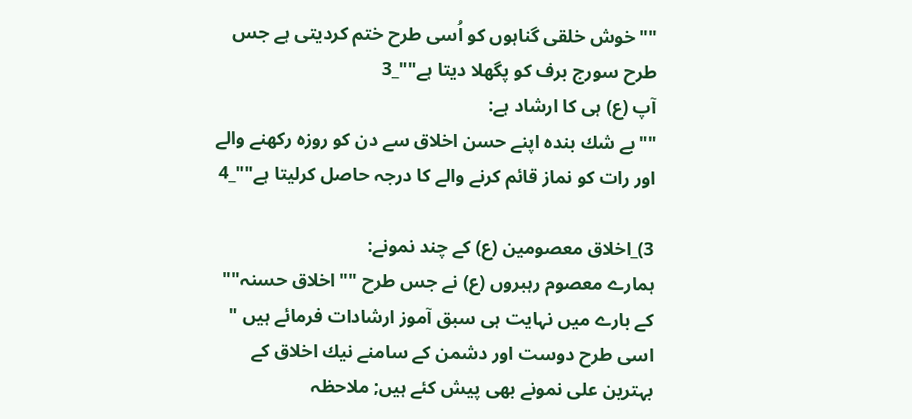""خوش خلقى گناہوں كو اُسى طرح ختم كرديتى ہے جس طرح سورج برف كو پگھلا ديتا ہے""_3
آپ (ع) ہى كا ارشاد ہے:
""بے شك بندہ اپنے حسن اخلاق سے دن كو روزہ ركھنے والے اور رات كو نماز قائم كرنے والے كا درجہ حاصل كرليتا ہے""_4

3)_اخلاق معصومين (ع) كے چند نمونے:
ہمارے معصوم رہبروں (ع) نے جس طرح ""اخلاق حسنہ"" كے بارے ميں نہايت ہى سبق آموز ارشادات فرمائے ہيں " اسى طرح دوست اور دشمن كے سامنے نيك اخلاق كے بہترين على نمونے بھى پيش كئے ہيں; ملاحظہ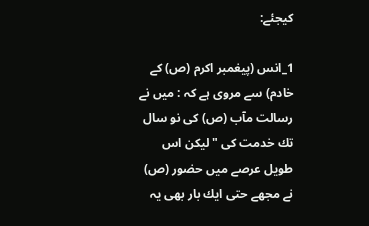كيجئے:

1_انس (پيغمبر اكرم (ص) كے خادم) سے مروى ہے كہ : ميں نے رسالت مآب (ص) كى نو سال تك خدمت كى "ليكن اس طويل عرصے ميں حضور (ص) نے مجھے حتى ايك بار بھى يہ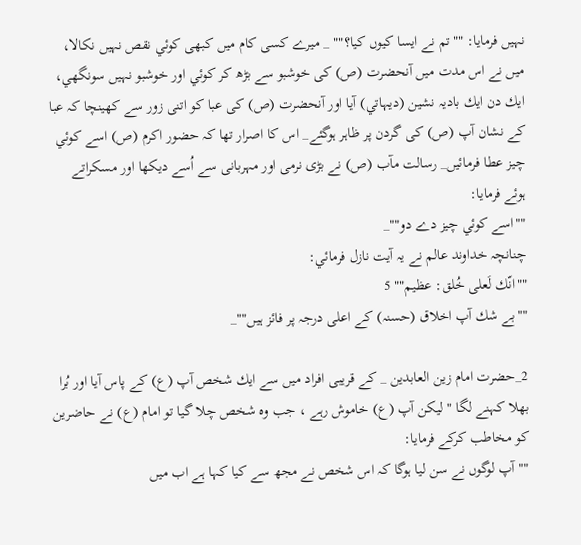نہيں فرمايا: ""تم نے ايسا كيوں كيا؟"" _ ميرے كسى كام ميں كبھى كوئي نقص نہيں نكالا، ميں نے اس مدت ميں آنحضرت (ص) كى خوشبو سے بڑھ كر كوئي اور خوشبو نہيں سونگھي، ايك دن ايك باديہ نشين (ديہاتي) آيا اور آنحضرت (ص) كى عبا كو اتنى زور سے كھينچا كہ عبا كے نشان آپ (ص) كى گردن پر ظاہر ہوگئے_ اس كا اصرار تھا كہ حضور اكرم (ص) اسے كوئي چيز عطا فرمائيں_ رسالت مآب (ص) نے بڑى نرمى اور مہربانى سے اُسے ديكھا اور مسكراتے ہوئے فرمايا:
""اسے كوئي چيز دے دو""_
چنانچہ خداوند عالم نے يہ آيت نازل فرمائي:
""انّك لَعلى خُلق: عظيم"" 5
""بے شك آپ اخلاق (حسنہ) كے اعلى درجہ پر فائز ہيں""_

2_حضرت امام زين العابدين _ كے قريبى افراد ميں سے ايك شخص آپ (ع) كے پاس آيا اور بُرا بھلا كہنے لگا " ليكن آپ (ع) خاموش رہے ، جب وہ شخص چلا گيا تو امام (ع) نے حاضرين كو مخاطب كركے فرمايا:
""آپ لوگوں نے سن ليا ہوگا كہ اس شخص نے مجھ سے كيا كہا ہے اب ميں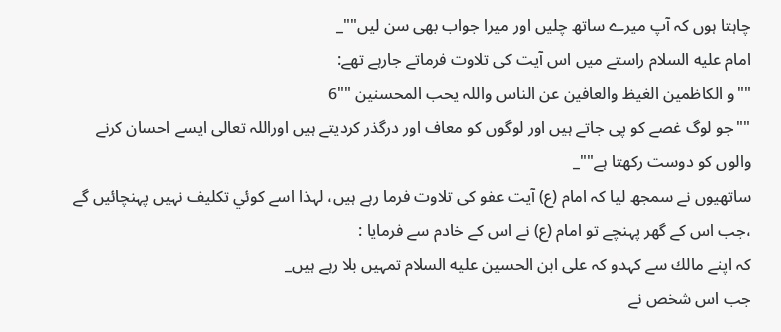چاہتا ہوں كہ آپ ميرے ساتھ چليں اور ميرا جواب بھى سن ليں""_
امام عليه السلام راستے ميں اس آيت كى تلاوت فرماتے جارہے تھے:
""و الكاظمين الغيظ والعافين عن الناس واللہ يحب المحسنين ""6
""جو لوگ غصے كو پى جاتے ہيں اور لوگوں كو معاف اور درگذر كرديتے ہيں اوراللہ تعالى ايسے احسان كرنے والوں كو دوست ركھتا ہے""_
ساتھيوں نے سمجھ ليا كہ امام (ع) آيت عفو كى تلاوت فرما رہے ہيں، لہذا اسے كوئي تكليف نہيں پہنچائيں گے ،جب اس كے گھر پہنچے تو امام (ع) نے اس كے خادم سے فرمايا :
كہ اپنے مالك سے كہدو كہ على ابن الحسين عليه السلام تمہيں بلا رہے ہيں_
جب اس شخص نے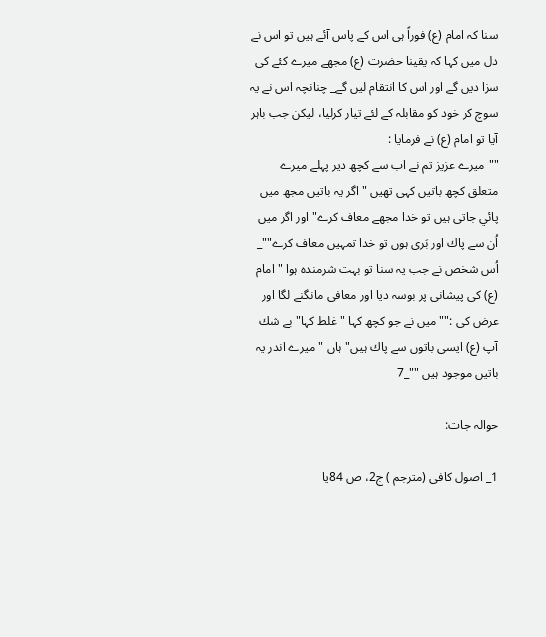سنا كہ امام (ع) فوراً ہى اس كے پاس آئے ہيں تو اس نے دل ميں كہا كہ يقينا حضرت (ع) مجھے ميرے كئے كى سزا ديں گے اور اس كا انتقام ليں گے_ چنانچہ اس نے يہ سوچ كر خود كو مقابلہ كے لئے تيار كرليا، ليكن جب باہر آيا تو امام (ع) نے فرمايا :
""ميرے عزيز تم نے اب سے كچھ دير پہلے ميرے متعلق كچھ باتيں كہى تھيں " اگر يہ باتيں مجھ ميں پائي جاتى ہيں تو خدا مجھے معاف كرے" اور اگر ميں اُن سے پاك اور بَرى ہوں تو خدا تمہيں معاف كرے""_
اُس شخص نے جب يہ سنا تو بہت شرمندہ ہوا " امام (ع) كى پيشانى پر بوسہ ديا اور معافى مانگنے لگا اور عرض كى :""ميں نے جو كچھ كہا " غلط كہا" بے شك آپ (ع) ايسى باتوں سے پاك ہيں"ہاں " ميرے اندر يہ باتيں موجود ہيں ""_7

حوالہ جات:

1_ اصول كافى (مترجم ) ج2، ص 84يا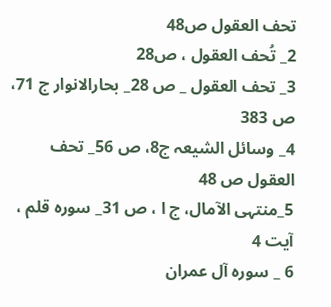تحف العقول ص48
2_ تُحف العقول ، ص28
3_ تحف العقول _ ص 28_ بحارالانوار ج 71، ص 383
4_ وسائل الشيعہ ج8، ص 56_ تحف العقول ص 48
5_منتہى الآمال، ج ا ، ص 31_ سورہ قلم ، آيت 4
6 _ سورہ آل عمران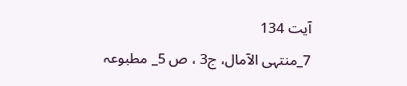آيت 134
7_منتہى الآمال، ج3 ، ص 5_ مطبوعہ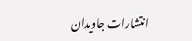انتشارات جاويدان